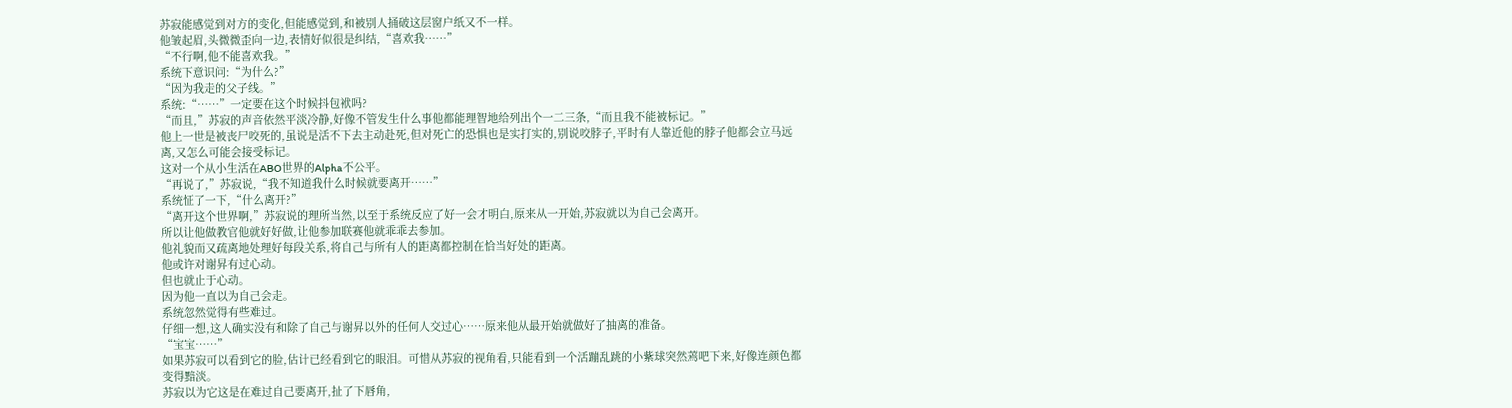苏寂能感觉到对方的变化,但能感觉到,和被别人捅破这层窗户纸又不一样。
他皱起眉,头微微歪向一边,表情好似很是纠结,“喜欢我……”
“不行啊,他不能喜欢我。”
系统下意识问:“为什么?”
“因为我走的父子线。”
系统:“……”一定要在这个时候抖包袱吗?
“而且,”苏寂的声音依然平淡冷静,好像不管发生什么事他都能理智地给列出个一二三条,“而且我不能被标记。”
他上一世是被丧尸咬死的,虽说是活不下去主动赴死,但对死亡的恐惧也是实打实的,别说咬脖子,平时有人靠近他的脖子他都会立马远离,又怎么可能会接受标记。
这对一个从小生活在ABO世界的Alpha不公平。
“再说了,”苏寂说,“我不知道我什么时候就要离开……”
系统怔了一下,“什么离开?”
“离开这个世界啊,”苏寂说的理所当然,以至于系统反应了好一会才明白,原来从一开始,苏寂就以为自己会离开。
所以让他做教官他就好好做,让他参加联赛他就乖乖去参加。
他礼貌而又疏离地处理好每段关系,将自己与所有人的距离都控制在恰当好处的距离。
他或许对谢昇有过心动。
但也就止于心动。
因为他一直以为自己会走。
系统忽然觉得有些难过。
仔细一想,这人确实没有和除了自己与谢昇以外的任何人交过心……原来他从最开始就做好了抽离的准备。
“宝宝……”
如果苏寂可以看到它的脸,估计已经看到它的眼泪。可惜从苏寂的视角看,只能看到一个活蹦乱跳的小紫球突然蔫吧下来,好像连颜色都变得黯淡。
苏寂以为它这是在难过自己要离开,扯了下唇角,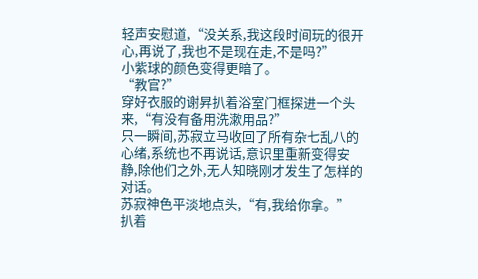轻声安慰道,“没关系,我这段时间玩的很开心,再说了,我也不是现在走,不是吗?”
小紫球的颜色变得更暗了。
“教官?”
穿好衣服的谢昇扒着浴室门框探进一个头来,“有没有备用洗漱用品?”
只一瞬间,苏寂立马收回了所有杂七乱八的心绪,系统也不再说话,意识里重新变得安静,除他们之外,无人知晓刚才发生了怎样的对话。
苏寂神色平淡地点头,“有,我给你拿。”
扒着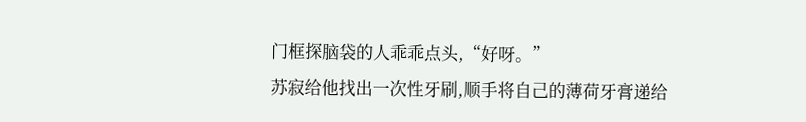门框探脑袋的人乖乖点头,“好呀。”
苏寂给他找出一次性牙刷,顺手将自己的薄荷牙膏递给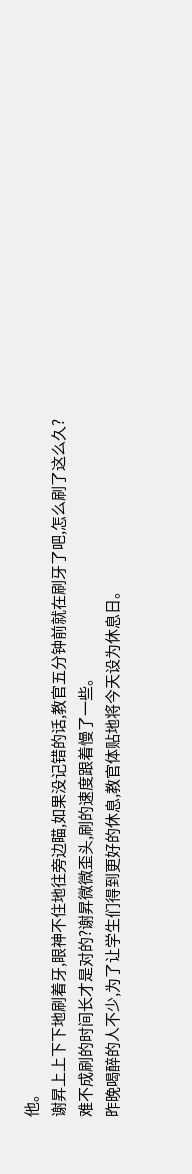他。
谢昇上上下下地刷着牙,眼神不住地往旁边瞄,如果没记错的话,教官五分钟前就在刷牙了吧,怎么刷了这么久?
难不成刷的时间长才是对的?谢昇微微歪头,刷的速度跟着慢了一些。
昨晚喝醉的人不少,为了让学生们得到更好的休息,教官体贴地将今天设为休息日。